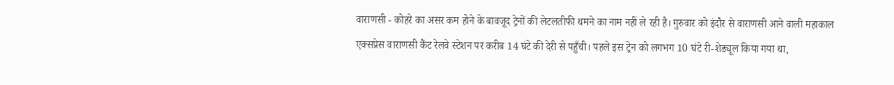वाराणसी - कोहरे का असर कम होने के बावजूद ट्रेनों की लेटलतीफी थमने का नाम नहीं ले रही है। गुरुवार को इंदौर से वाराणसी आने वाली महाकाल एक्सप्रेस वाराणसी कैंट रेलवे स्टेशन पर करीब 14 घंटे की देरी से पहुँची। पहले इस ट्रेन को लगभग 10 घंटे री-शेड्यूल किया गया था,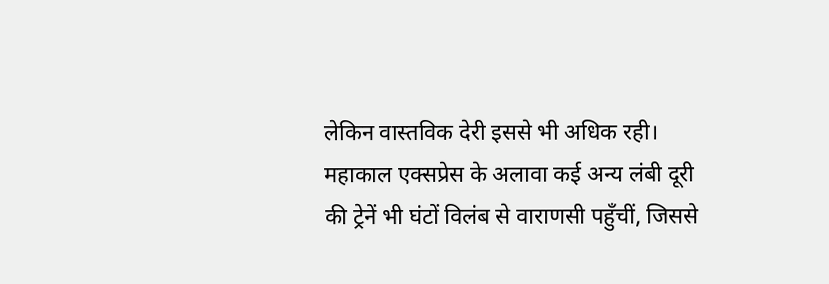लेकिन वास्तविक देरी इससे भी अधिक रही।
महाकाल एक्सप्रेस के अलावा कई अन्य लंबी दूरी की ट्रेनें भी घंटों विलंब से वाराणसी पहुँचीं, जिससे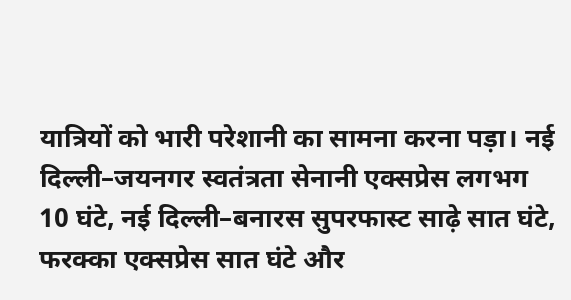यात्रियों को भारी परेशानी का सामना करना पड़ा। नई दिल्ली–जयनगर स्वतंत्रता सेनानी एक्सप्रेस लगभग 10 घंटे, नई दिल्ली–बनारस सुपरफास्ट साढ़े सात घंटे, फरक्का एक्सप्रेस सात घंटे और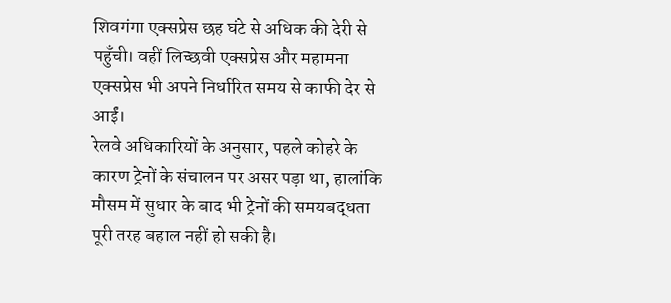शिवगंगा एक्सप्रेस छह घंटे से अधिक की देरी से पहुँची। वहीं लिच्छवी एक्सप्रेस और महामना एक्सप्रेस भी अपने निर्धारित समय से काफी देर से आईं।
रेलवे अधिकारियों के अनुसार, पहले कोहरे के कारण ट्रेनों के संचालन पर असर पड़ा था, हालांकि मौसम में सुधार के बाद भी ट्रेनों की समयबद्धता पूरी तरह बहाल नहीं हो सकी है।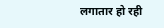लगातार हो रही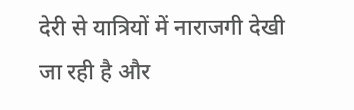देरी से यात्रियों में नाराजगी देखी जा रही है और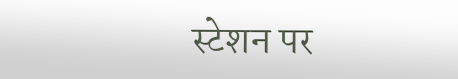स्टेशन पर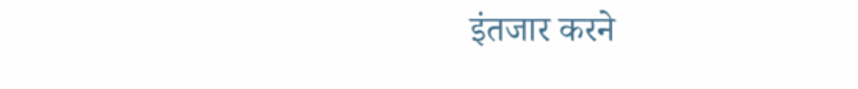इंतजार करने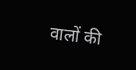वालों की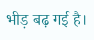भीड़ बढ़ गई है।